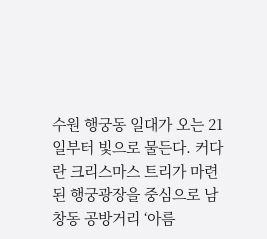수원 행궁동 일대가 오는 21일부터 빛으로 물든다. 커다란 크리스마스 트리가 마련된 행궁광장을 중심으로 남창동 공방거리 ‘아름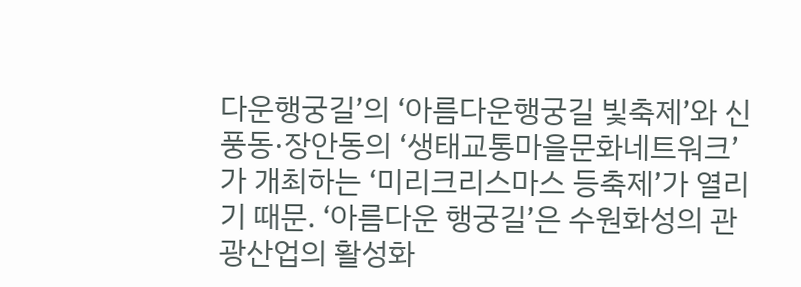다운행궁길’의 ‘아름다운행궁길 빛축제’와 신풍동·장안동의 ‘생태교통마을문화네트워크’가 개최하는 ‘미리크리스마스 등축제’가 열리기 때문. ‘아름다운 행궁길’은 수원화성의 관광산업의 활성화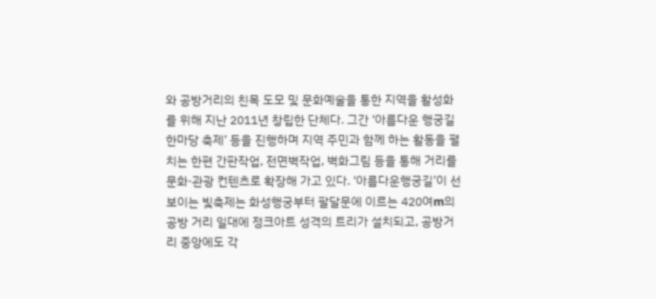와 공방거리의 친목 도모 및 문화예술을 통한 지역을 활성화를 위해 지난 2011년 창립한 단체다. 그간 ‘아름다운 행궁길 한마당 축제’ 등을 진행하며 지역 주민과 함께 하는 활동을 펼치는 한편 간판작업, 전면벽작업, 벽화그림 등을 통해 거리를 문화·관광 컨텐츠로 확장해 가고 있다. ‘아름다운행궁길’이 선보이는 빛축제는 화성행궁부터 팔달문에 이르는 420여m의 공방 거리 일대에 정크아트 성격의 트리가 설치되고, 공방거리 중앙에도 각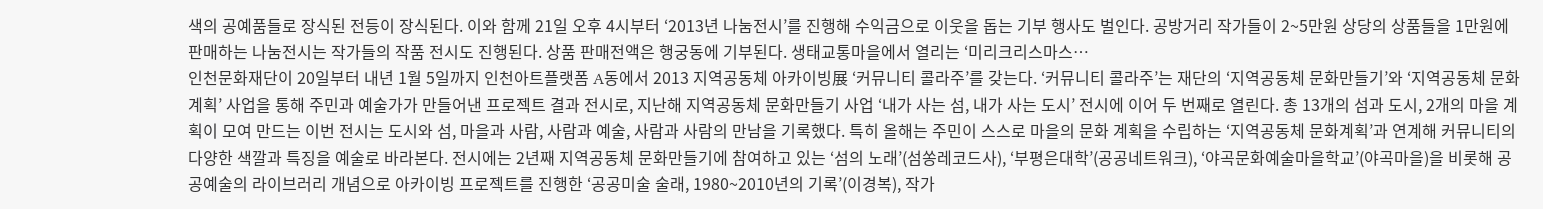색의 공예품들로 장식된 전등이 장식된다. 이와 함께 21일 오후 4시부터 ‘2013년 나눔전시’를 진행해 수익금으로 이웃을 돕는 기부 행사도 벌인다. 공방거리 작가들이 2~5만원 상당의 상품들을 1만원에 판매하는 나눔전시는 작가들의 작품 전시도 진행된다. 상품 판매전액은 행궁동에 기부된다. 생태교통마을에서 열리는 ‘미리크리스마스…
인천문화재단이 20일부터 내년 1월 5일까지 인천아트플랫폼 A동에서 2013 지역공동체 아카이빙展 ‘커뮤니티 콜라주’를 갖는다. ‘커뮤니티 콜라주’는 재단의 ‘지역공동체 문화만들기’와 ‘지역공동체 문화계획’ 사업을 통해 주민과 예술가가 만들어낸 프로젝트 결과 전시로, 지난해 지역공동체 문화만들기 사업 ‘내가 사는 섬, 내가 사는 도시’ 전시에 이어 두 번째로 열린다. 총 13개의 섬과 도시, 2개의 마을 계획이 모여 만드는 이번 전시는 도시와 섬, 마을과 사람, 사람과 예술, 사람과 사람의 만남을 기록했다. 특히 올해는 주민이 스스로 마을의 문화 계획을 수립하는 ‘지역공동체 문화계획’과 연계해 커뮤니티의 다양한 색깔과 특징을 예술로 바라본다. 전시에는 2년째 지역공동체 문화만들기에 참여하고 있는 ‘섬의 노래’(섬쏭레코드사), ‘부평은대학’(공공네트워크), ‘야곡문화예술마을학교’(야곡마을)을 비롯해 공공예술의 라이브러리 개념으로 아카이빙 프로젝트를 진행한 ‘공공미술 술래, 1980~2010년의 기록’(이경복), 작가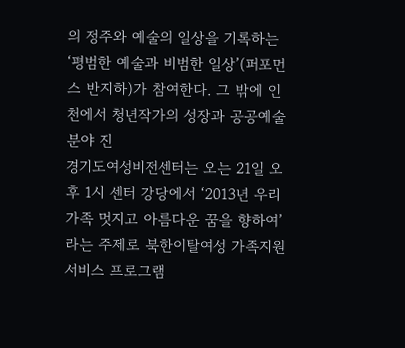의 정주와 예술의 일상을 기록하는 ‘평범한 예술과 비범한 일상’(퍼포먼스 반지하)가 참여한다. 그 밖에 인천에서 청년작가의 성장과 공공예술 분야 진
경기도여성비전센터는 오는 21일 오후 1시 센터 강당에서 ‘2013년 우리가족 멋지고 아름다운 꿈을 향하여’라는 주제로 북한이탈여성 가족지원 서비스 프로그램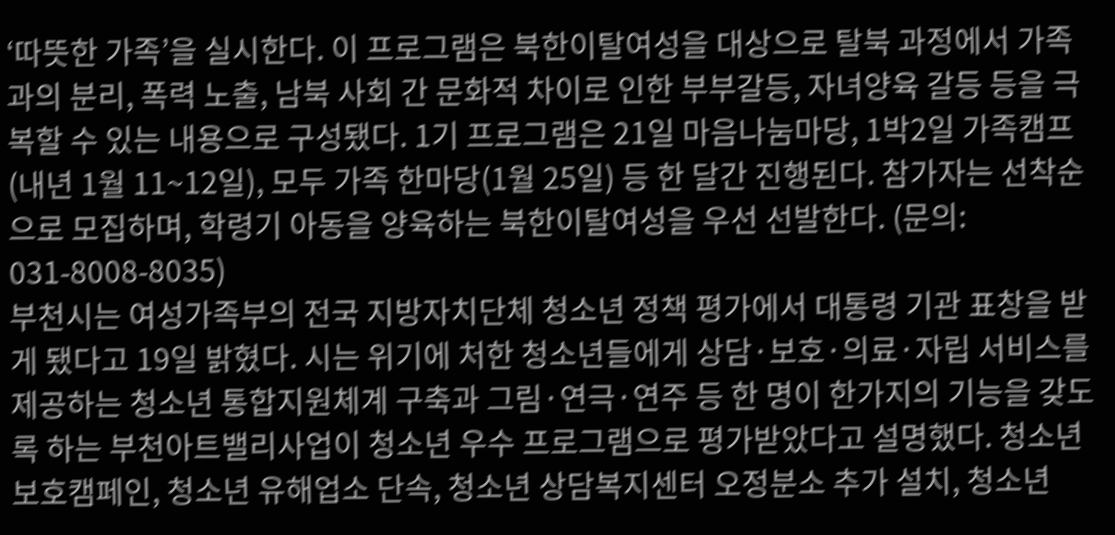‘따뜻한 가족’을 실시한다. 이 프로그램은 북한이탈여성을 대상으로 탈북 과정에서 가족과의 분리, 폭력 노출, 남북 사회 간 문화적 차이로 인한 부부갈등, 자녀양육 갈등 등을 극복할 수 있는 내용으로 구성됐다. 1기 프로그램은 21일 마음나눔마당, 1박2일 가족캠프(내년 1월 11~12일), 모두 가족 한마당(1월 25일) 등 한 달간 진행된다. 참가자는 선착순으로 모집하며, 학령기 아동을 양육하는 북한이탈여성을 우선 선발한다. (문의: 031-8008-8035)
부천시는 여성가족부의 전국 지방자치단체 청소년 정책 평가에서 대통령 기관 표창을 받게 됐다고 19일 밝혔다. 시는 위기에 처한 청소년들에게 상담·보호·의료·자립 서비스를 제공하는 청소년 통합지원체계 구축과 그림·연극·연주 등 한 명이 한가지의 기능을 갖도록 하는 부천아트밸리사업이 청소년 우수 프로그램으로 평가받았다고 설명했다. 청소년 보호캠페인, 청소년 유해업소 단속, 청소년 상담복지센터 오정분소 추가 설치, 청소년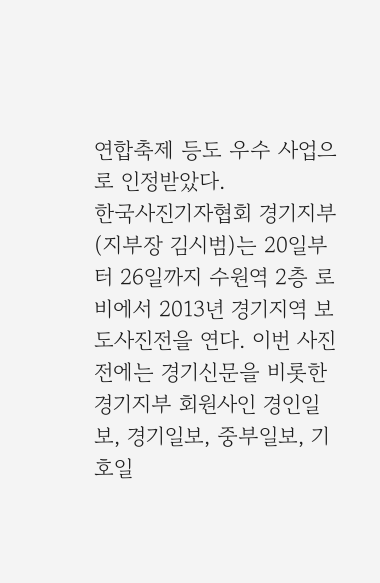연합축제 등도 우수 사업으로 인정받았다.
한국사진기자협회 경기지부(지부장 김시범)는 20일부터 26일까지 수원역 2층 로비에서 2013년 경기지역 보도사진전을 연다. 이번 사진전에는 경기신문을 비롯한 경기지부 회원사인 경인일보, 경기일보, 중부일보, 기호일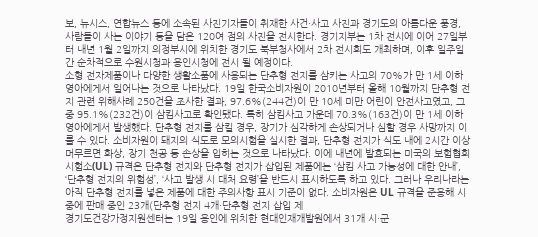보, 뉴시스, 연합뉴스 등에 소속된 사진기자들이 취재한 사건·사고 사진과 경기도의 아름다운 풍경, 사람들이 사는 이야기 등을 담은 120여 점의 사진을 전시한다. 경기지부는 1차 전시에 이어 27일부터 내년 1월 2일까지 의정부시에 위치한 경기도 북부청사에서 2차 전시회도 개최하며, 이후 일주일 간 순차적으로 수원시청과 용인시청에 전시 될 예정이다.
소형 전자제품이나 다양한 생활소품에 사용되는 단추형 전지를 삼키는 사고의 70%가 만 1세 이하 영아에게서 일어나는 것으로 나타났다. 19일 한국소비자원이 2010년부터 올해 10월까지 단추형 전지 관련 위해사례 250건을 조사한 결과, 97.6%(244건)이 만 10세 미만 어린이 안전사고였고, 그 중 95.1%(232건)이 삼킴사고로 확인됐다. 특히 삼킴사고 가운데 70.3%(163건)이 만 1세 이하 영아에게서 발생했다. 단추형 전지를 삼킬 경우, 장기가 심각하게 손상되거나 심할 경우 사망까지 이를 수 있다. 소비자원이 돼지의 식도로 모의시험을 실시한 결과, 단추형 전지가 식도 내에 2시간 이상 머무르면 화상, 장기 천공 등 손상을 입히는 것으로 나타났다. 이에 내년에 발효되는 미국의 보험협회시험소(UL) 규격은 단추형 전지와 단추형 전지가 삽입된 제품에는 ‘삼킴 사고 가능성에 대한 안내’, ‘단추형 전지의 위험성’, ‘사고 발생 시 대처 요령’을 반드시 표시하도록 하고 있다. 그러나 우리나라는 아직 단추형 전지를 넣은 제품에 대한 주의사항 표시 기준이 없다. 소비자원은 UL 규격을 준용해 시중에 판매 중인 23개(단추형 전지 4개·단추형 전지 삽입 제
경기도건강가정지원센터는 19일 용인에 위치한 현대인재개발원에서 31개 시·군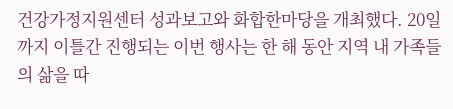건강가정지원센터 성과보고와 화합한마당을 개최했다. 20일까지 이틀간 진행되는 이번 행사는 한 해 동안 지역 내 가족들의 삶을 따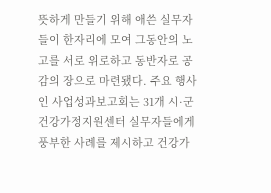뜻하게 만들기 위해 애쓴 실무자들이 한자리에 모여 그동안의 노고를 서로 위로하고 동반자로 공감의 장으로 마련됐다. 주요 행사인 사업성과보고회는 31개 시·군 건강가정지원센터 실무자들에게 풍부한 사례를 제시하고 건강가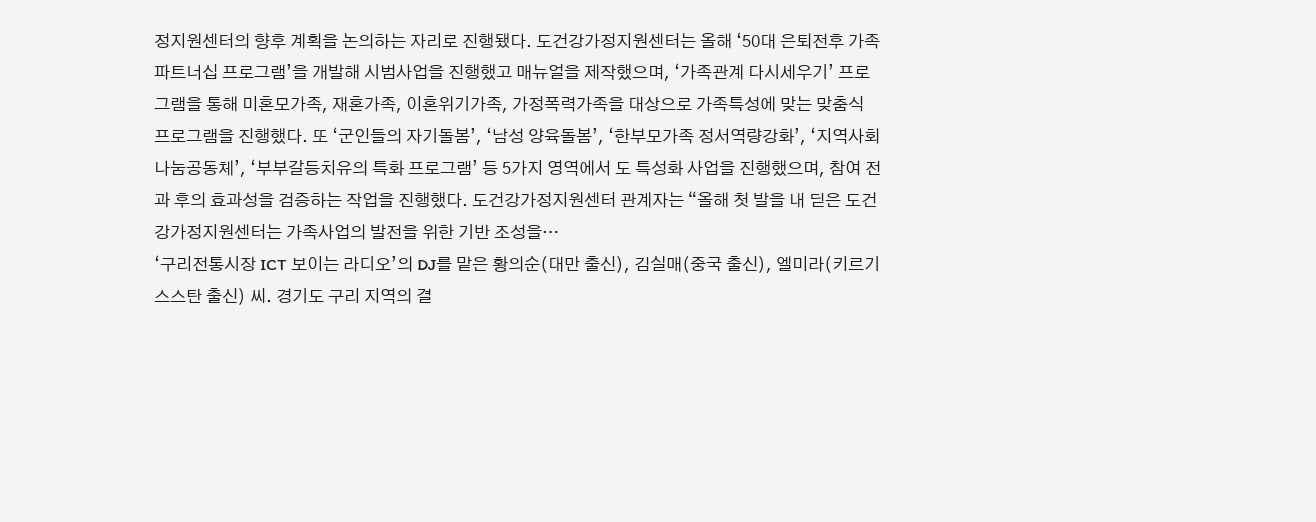정지원센터의 향후 계획을 논의하는 자리로 진행됐다. 도건강가정지원센터는 올해 ‘50대 은퇴전후 가족파트너십 프로그램’을 개발해 시범사업을 진행했고 매뉴얼을 제작했으며, ‘가족관계 다시세우기’ 프로그램을 통해 미혼모가족, 재혼가족, 이혼위기가족, 가정폭력가족을 대상으로 가족특성에 맞는 맞춤식 프로그램을 진행했다. 또 ‘군인들의 자기돌봄’, ‘남성 양육돌봄’, ‘한부모가족 정서역량강화’, ‘지역사회 나눔공동체’, ‘부부갈등치유의 특화 프로그램’ 등 5가지 영역에서 도 특성화 사업을 진행했으며, 참여 전과 후의 효과성을 검증하는 작업을 진행했다. 도건강가정지원센터 관계자는 “올해 첫 발을 내 딛은 도건강가정지원센터는 가족사업의 발전을 위한 기반 조성을…
‘구리전통시장 ICT 보이는 라디오’의 DJ를 맡은 황의순(대만 출신), 김실매(중국 출신), 엘미라(키르기스스탄 출신) 씨. 경기도 구리 지역의 결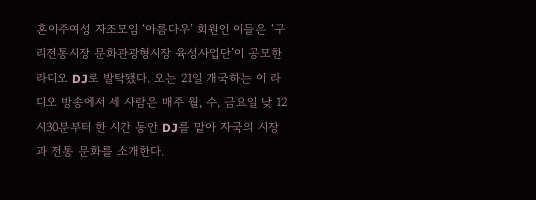혼이주여성 자조모임 ‘아름다우’ 회원인 이들은 ‘구리전통시장 문화관광형시장 육성사업단’이 공모한 라디오 DJ로 발탁됐다. 오는 21일 개국하는 이 라디오 방송에서 세 사람은 매주 월, 수, 금요일 낮 12시30분부터 한 시간 동안 DJ를 맡아 자국의 시장과 전통 문화를 소개한다.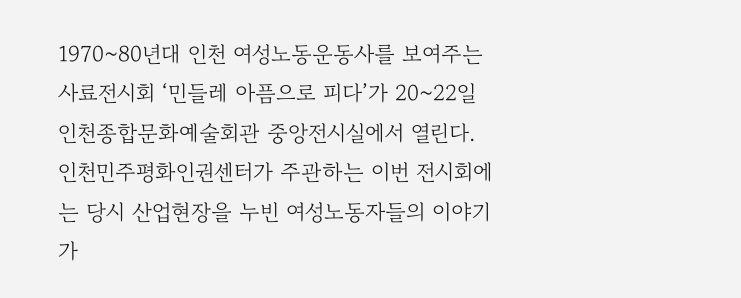1970~80년대 인천 여성노동운동사를 보여주는 사료전시회 ‘민들레 아픔으로 피다’가 20~22일 인천종합문화예술회관 중앙전시실에서 열린다. 인천민주평화인권센터가 주관하는 이번 전시회에는 당시 산업현장을 누빈 여성노동자들의 이야기가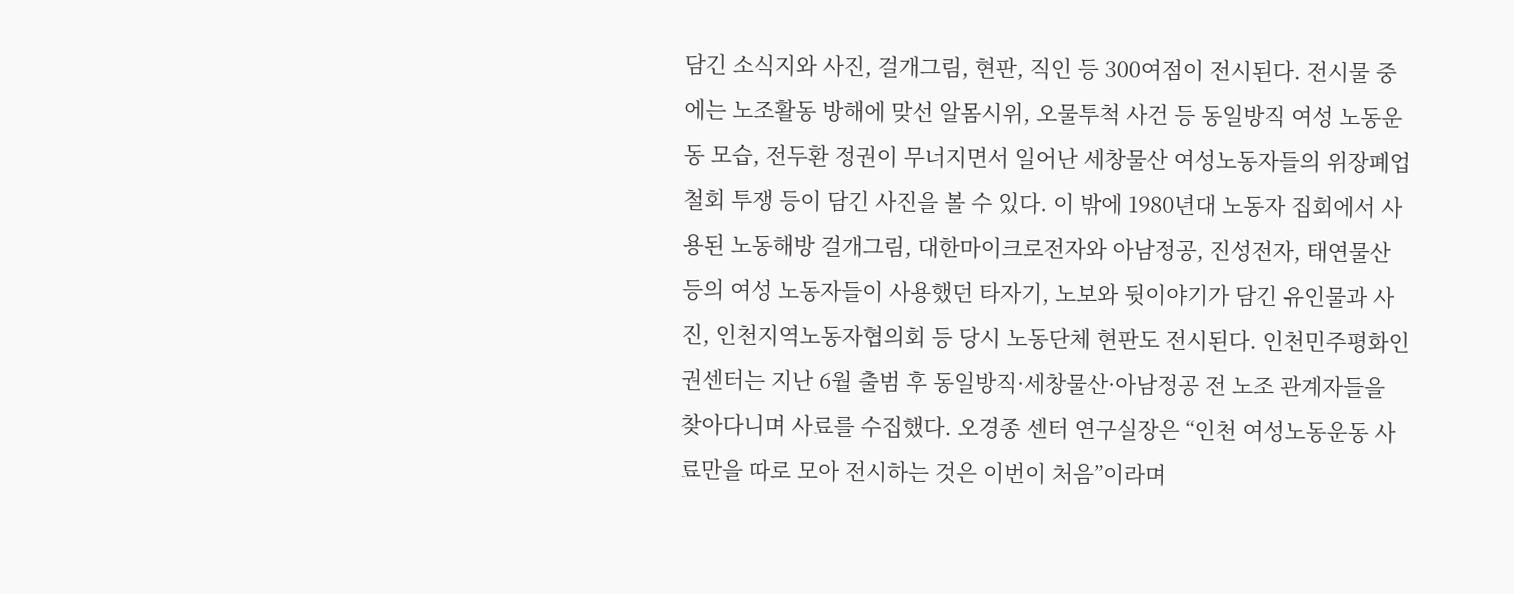담긴 소식지와 사진, 걸개그림, 현판, 직인 등 300여점이 전시된다. 전시물 중에는 노조활동 방해에 맞선 알몸시위, 오물투척 사건 등 동일방직 여성 노동운동 모습, 전두환 정권이 무너지면서 일어난 세창물산 여성노동자들의 위장폐업 철회 투쟁 등이 담긴 사진을 볼 수 있다. 이 밖에 1980년대 노동자 집회에서 사용된 노동해방 걸개그림, 대한마이크로전자와 아남정공, 진성전자, 태연물산 등의 여성 노동자들이 사용했던 타자기, 노보와 뒷이야기가 담긴 유인물과 사진, 인천지역노동자협의회 등 당시 노동단체 현판도 전시된다. 인천민주평화인권센터는 지난 6월 출범 후 동일방직·세창물산·아남정공 전 노조 관계자들을 찾아다니며 사료를 수집했다. 오경종 센터 연구실장은 “인천 여성노동운동 사료만을 따로 모아 전시하는 것은 이번이 처음”이라며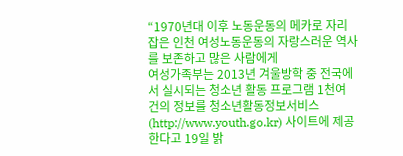“1970년대 이후 노동운동의 메카로 자리 잡은 인천 여성노동운동의 자랑스러운 역사를 보존하고 많은 사람에게
여성가족부는 2013년 겨울방학 중 전국에서 실시되는 청소년 활동 프로그램 1천여 건의 정보를 청소년활동정보서비스(http://www.youth.go.kr) 사이트에 제공한다고 19일 밝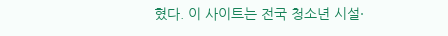혔다. 이 사이트는 전국 청소년 시설·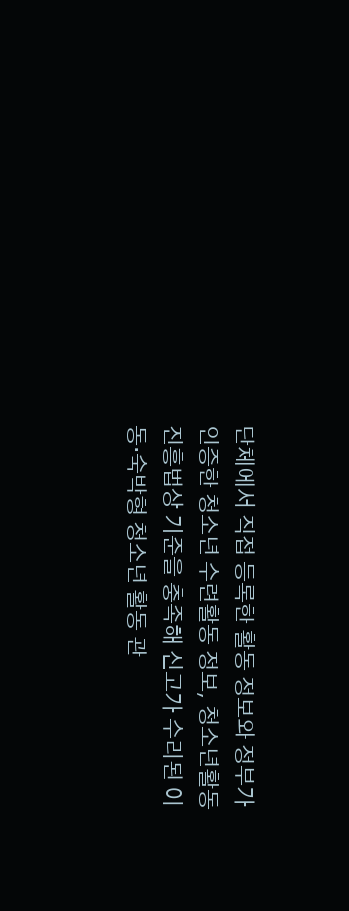단체에서 직접 등록한 활동 정보와 정부가 인증한 청소년 수련활동 정보, 청소년활동진흥법상 기준을 충족해 신고가 수리된 이동·숙박형 청소년 활동 관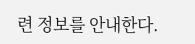련 정보를 안내한다.